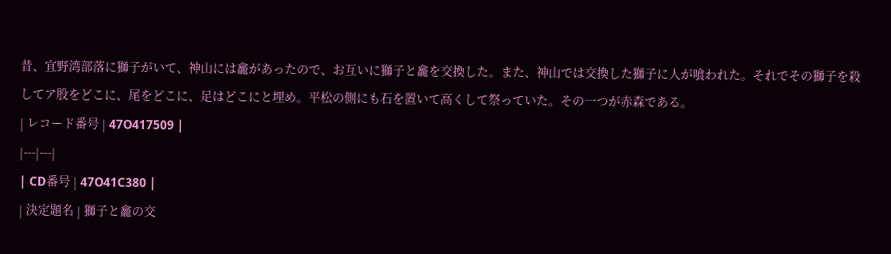昔、宜野湾部落に獅子がいて、神山には龕があったので、お互いに獅子と龕を交換した。また、神山では交換した獅子に人が喰われた。それでその獅子を殺してア股をどこに、尾をどこに、足はどこにと埋め。平松の側にも石を置いて高くして祭っていた。その一つが赤森である。
| レコード番号 | 47O417509 |
|---|---|
| CD番号 | 47O41C380 |
| 決定題名 | 獅子と龕の交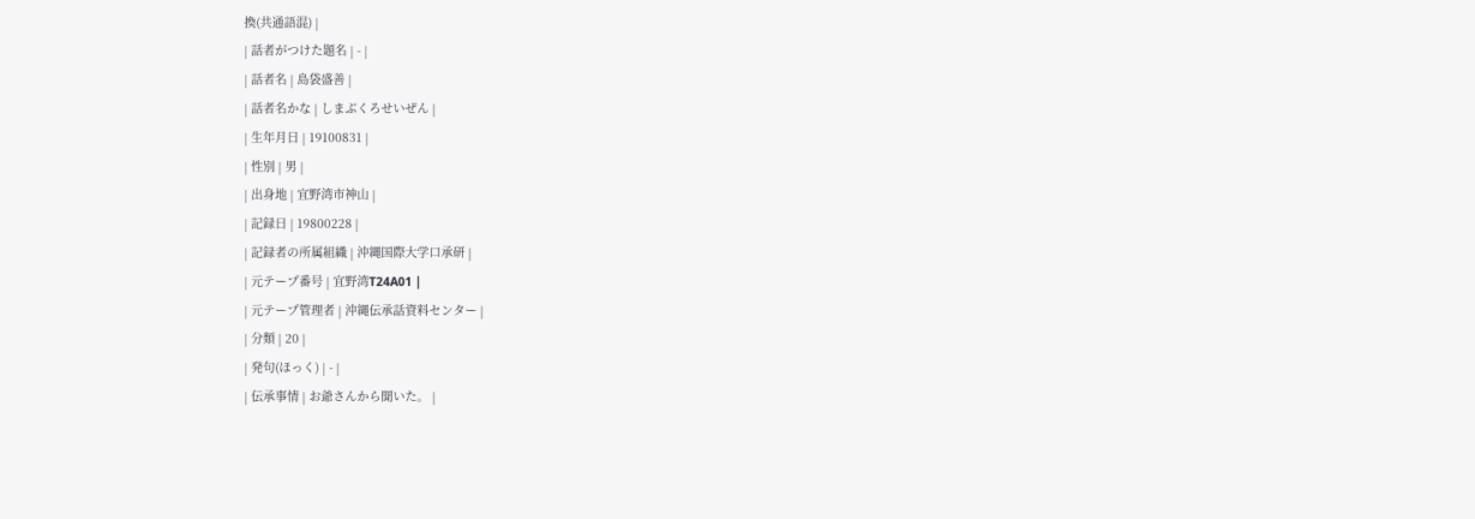換(共通語混) |
| 話者がつけた題名 | - |
| 話者名 | 島袋盛善 |
| 話者名かな | しまぶくろせいぜん |
| 生年月日 | 19100831 |
| 性別 | 男 |
| 出身地 | 宜野湾市神山 |
| 記録日 | 19800228 |
| 記録者の所属組織 | 沖縄国際大学口承研 |
| 元テープ番号 | 宜野湾T24A01 |
| 元テープ管理者 | 沖縄伝承話資料センター |
| 分類 | 20 |
| 発句(ほっく) | - |
| 伝承事情 | お爺さんから聞いた。 |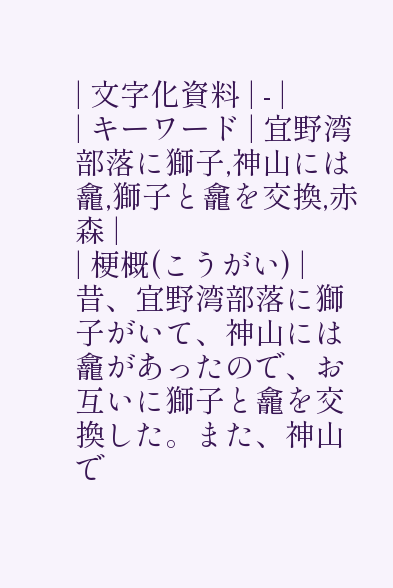| 文字化資料 | - |
| キーワード | 宜野湾部落に獅子,神山には龕,獅子と龕を交換,赤森 |
| 梗概(こうがい) | 昔、宜野湾部落に獅子がいて、神山には龕があったので、お互いに獅子と龕を交換した。また、神山で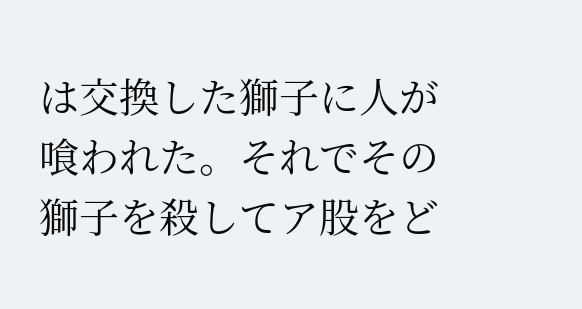は交換した獅子に人が喰われた。それでその獅子を殺してア股をど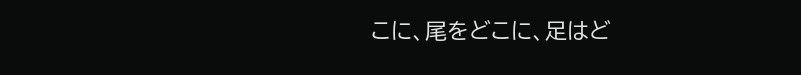こに、尾をどこに、足はど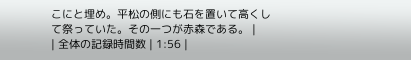こにと埋め。平松の側にも石を置いて高くして祭っていた。その一つが赤森である。 |
| 全体の記録時間数 | 1:56 |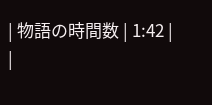| 物語の時間数 | 1:42 |
|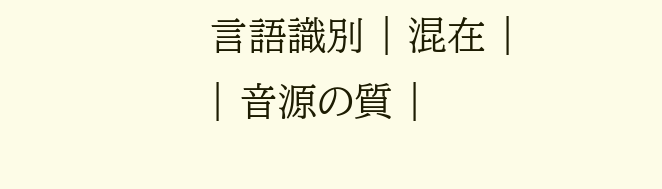言語識別 | 混在 |
| 音源の質 |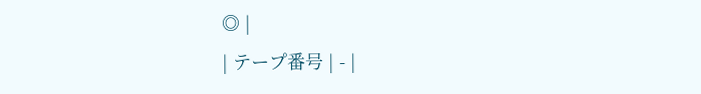◎ |
| テープ番号 | - |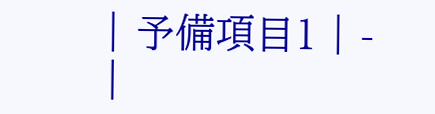| 予備項目1 | - |